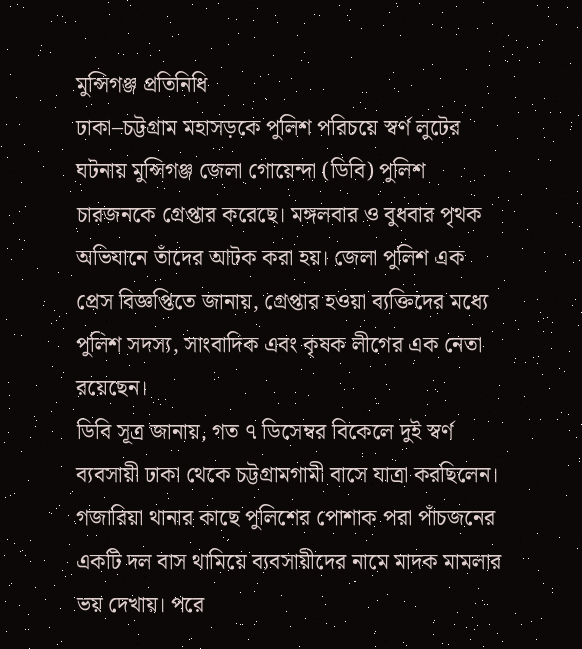মুন্সিগঞ্জ প্রতিনিধি
ঢাকা–চট্টগ্রাম মহাসড়কে পুলিশ পরিচয়ে স্বর্ণ লুটের ঘটনায় মুন্সিগঞ্জ জেলা গোয়েন্দা (ডিবি) পুলিশ চারজনকে গ্রেপ্তার করেছে। মঙ্গলবার ও বুধবার পৃথক অভিযানে তাঁদের আটক করা হয়। জেলা পুলিশ এক প্রেস বিজ্ঞপ্তিতে জানায়, গ্রেপ্তার হওয়া ব্যক্তিদের মধ্যে পুলিশ সদস্য, সাংবাদিক এবং কৃষক লীগের এক নেতা রয়েছেন।
ডিবি সূত্র জানায়, গত ৭ ডিসেম্বর বিকেলে দুই স্বর্ণ ব্যবসায়ী ঢাকা থেকে চট্টগ্রামগামী বাসে যাত্রা করছিলেন। গজারিয়া থানার কাছে পুলিশের পোশাক পরা পাঁচজনের একটি দল বাস থামিয়ে ব্যবসায়ীদের নামে মাদক মামলার ভয় দেখায়। পরে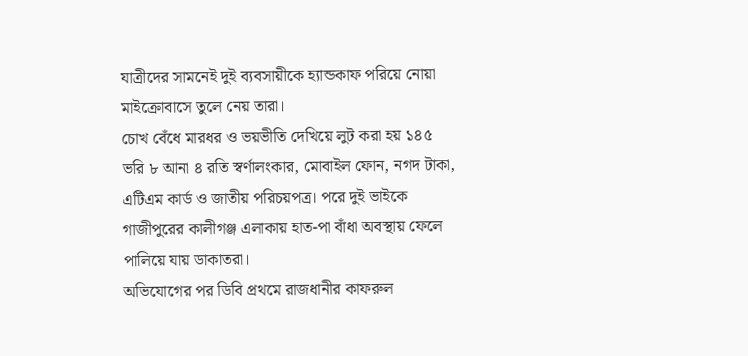যাত্রীদের সামনেই দুই ব্যবসায়ীকে হ্যান্ডকাফ পরিয়ে নোয়া মাইক্রোবাসে তুলে নেয় তারা।
চোখ বেঁধে মারধর ও ভয়ভীতি দেখিয়ে লুট করা হয় ১৪৫ ভরি ৮ আনা ৪ রতি স্বর্ণালংকার, মোবাইল ফোন, নগদ টাকা, এটিএম কার্ড ও জাতীয় পরিচয়পত্র। পরে দুই ভাইকে গাজীপুরের কালীগঞ্জ এলাকায় হাত-পা বাঁধা অবস্থায় ফেলে পালিয়ে যায় ডাকাতরা।
অভিযোগের পর ডিবি প্রথমে রাজধানীর কাফরুল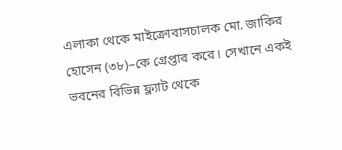এলাকা থেকে মাইক্রোবাসচালক মো. জাকির হোসেন (৩৮)–কে গ্রেপ্তার করে। সেখানে একই ভবনের বিভিন্ন ফ্ল্যাট থেকে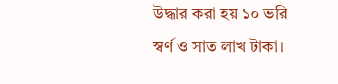উদ্ধার করা হয় ১০ ভরি স্বর্ণ ও সাত লাখ টাকা।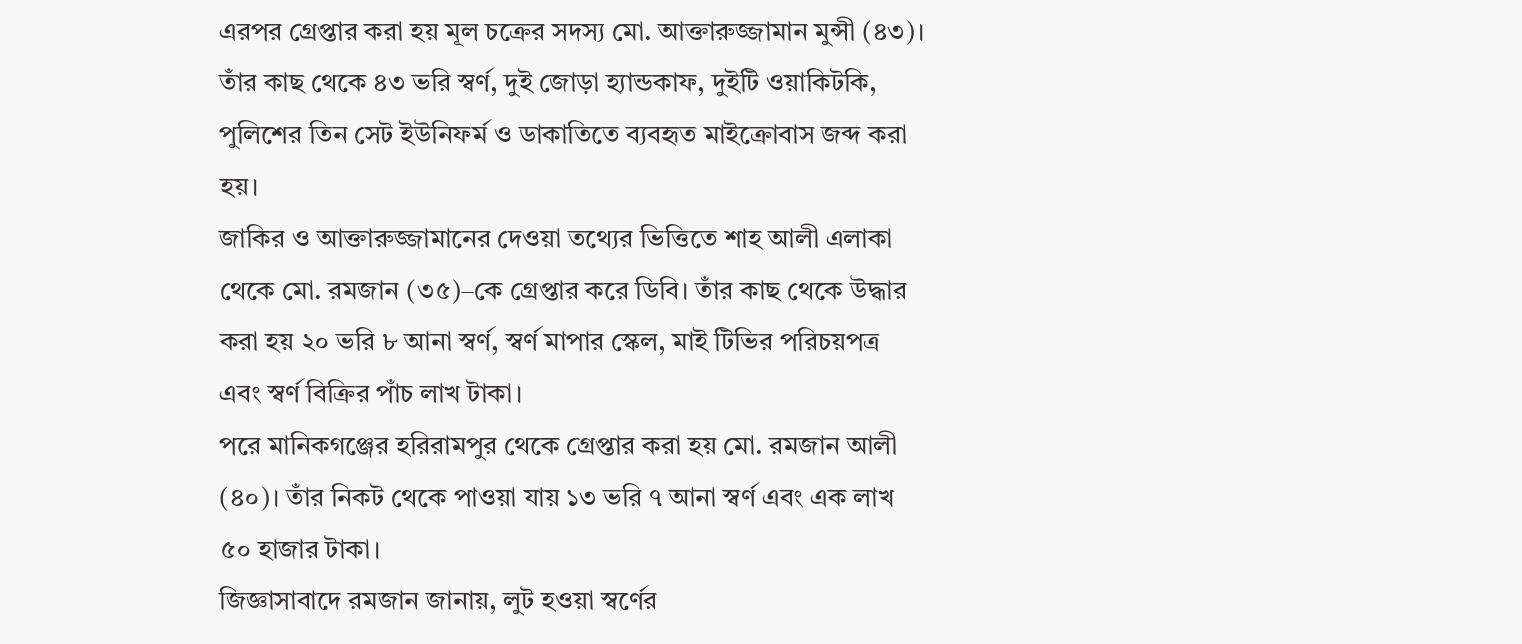এরপর গ্রেপ্তার করা হয় মূল চক্রের সদস্য মো. আক্তারুজ্জামান মুন্সী (৪৩)। তাঁর কাছ থেকে ৪৩ ভরি স্বর্ণ, দুই জোড়া হ্যান্ডকাফ, দুইটি ওয়াকিটকি, পুলিশের তিন সেট ইউনিফর্ম ও ডাকাতিতে ব্যবহৃত মাইক্রোবাস জব্দ করা হয়।
জাকির ও আক্তারুজ্জামানের দেওয়া তথ্যের ভিত্তিতে শাহ আলী এলাকা থেকে মো. রমজান (৩৫)–কে গ্রেপ্তার করে ডিবি। তাঁর কাছ থেকে উদ্ধার করা হয় ২০ ভরি ৮ আনা স্বর্ণ, স্বর্ণ মাপার স্কেল, মাই টিভির পরিচয়পত্র এবং স্বর্ণ বিক্রির পাঁচ লাখ টাকা।
পরে মানিকগঞ্জের হরিরামপুর থেকে গ্রেপ্তার করা হয় মো. রমজান আলী (৪০)। তাঁর নিকট থেকে পাওয়া যায় ১৩ ভরি ৭ আনা স্বর্ণ এবং এক লাখ ৫০ হাজার টাকা।
জিজ্ঞাসাবাদে রমজান জানায়, লুট হওয়া স্বর্ণের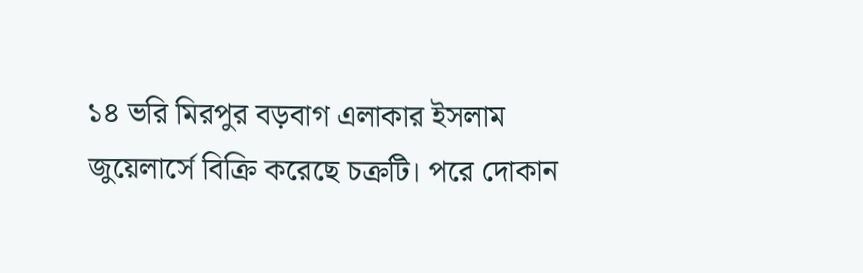১৪ ভরি মিরপুর বড়বাগ এলাকার ইসলাম জুয়েলার্সে বিক্রি করেছে চক্রটি। পরে দোকান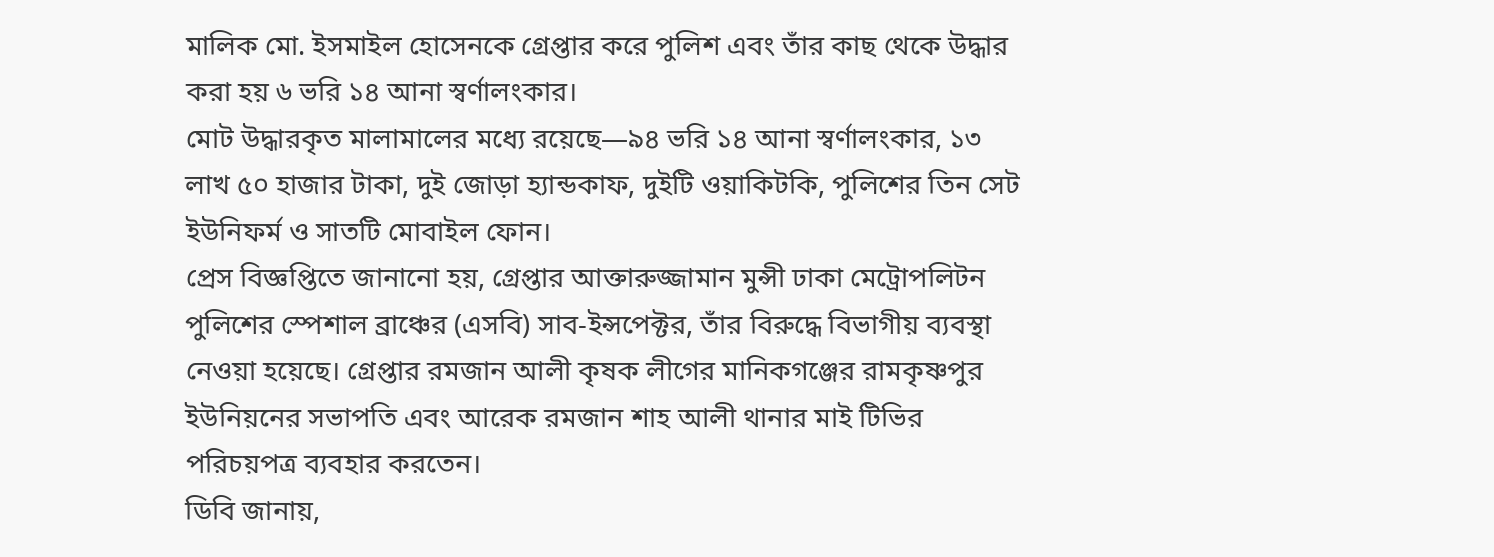মালিক মো. ইসমাইল হোসেনকে গ্রেপ্তার করে পুলিশ এবং তাঁর কাছ থেকে উদ্ধার করা হয় ৬ ভরি ১৪ আনা স্বর্ণালংকার।
মোট উদ্ধারকৃত মালামালের মধ্যে রয়েছে—৯৪ ভরি ১৪ আনা স্বর্ণালংকার, ১৩ লাখ ৫০ হাজার টাকা, দুই জোড়া হ্যান্ডকাফ, দুইটি ওয়াকিটকি, পুলিশের তিন সেট ইউনিফর্ম ও সাতটি মোবাইল ফোন।
প্রেস বিজ্ঞপ্তিতে জানানো হয়, গ্রেপ্তার আক্তারুজ্জামান মুন্সী ঢাকা মেট্রোপলিটন পুলিশের স্পেশাল ব্রাঞ্চের (এসবি) সাব-ইন্সপেক্টর, তাঁর বিরুদ্ধে বিভাগীয় ব্যবস্থা নেওয়া হয়েছে। গ্রেপ্তার রমজান আলী কৃষক লীগের মানিকগঞ্জের রামকৃষ্ণপুর ইউনিয়নের সভাপতি এবং আরেক রমজান শাহ আলী থানার মাই টিভির পরিচয়পত্র ব্যবহার করতেন।
ডিবি জানায়,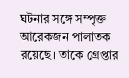ঘটনার সঙ্গে সম্পৃক্ত আরেকজন পালাতক রয়েছে। তাকে গ্রেপ্তার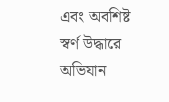এবং অবশিষ্ট স্বর্ণ উদ্ধারে অভিযান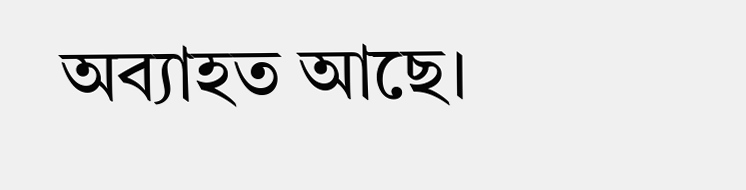অব্যাহত আছে।